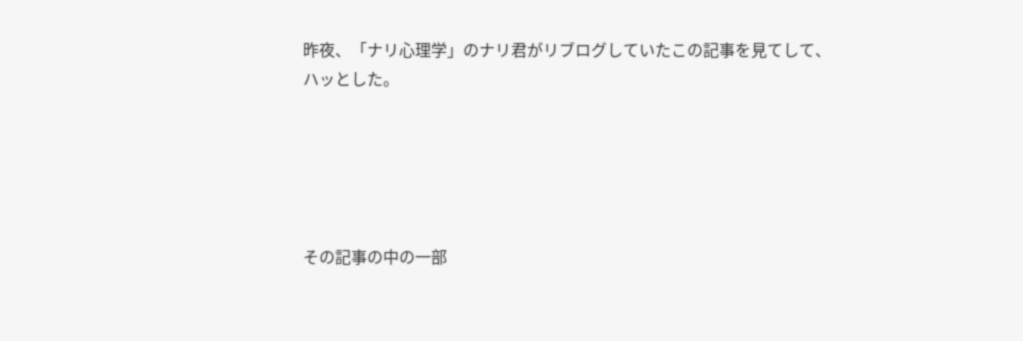昨夜、「ナリ心理学」のナリ君がリブログしていたこの記事を見てして、ハッとした。





その記事の中の一部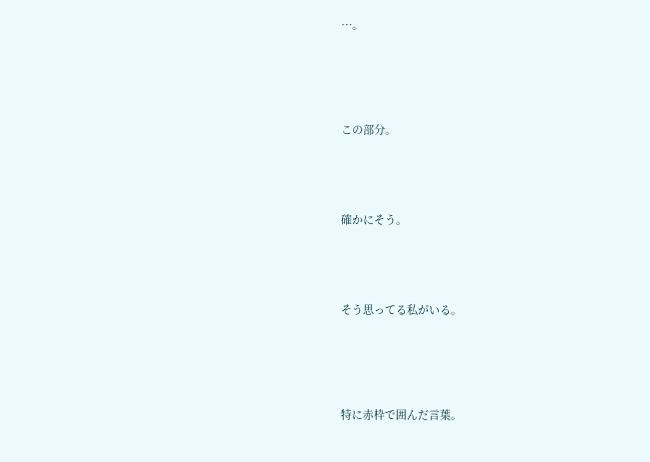…。






この部分。





確かにそう。





そう思ってる私がいる。






特に赤枠で囲んだ言葉。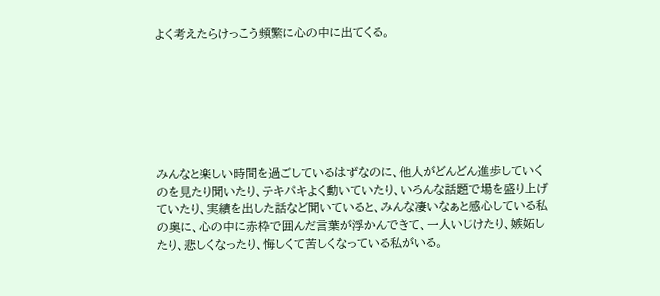よく考えたらけっこう頻繁に心の中に出てくる。







みんなと楽しい時間を過ごしているはずなのに、他人がどんどん進歩していくのを見たり聞いたり、テキパキよく動いていたり、いろんな話題で場を盛り上げていたり、実績を出した話など聞いていると、みんな凄いなぁと感心している私の奥に、心の中に赤枠で囲んだ言葉が浮かんできて、一人いじけたり、嫉妬したり、悲しくなったり、悔しくて苦しくなっている私がいる。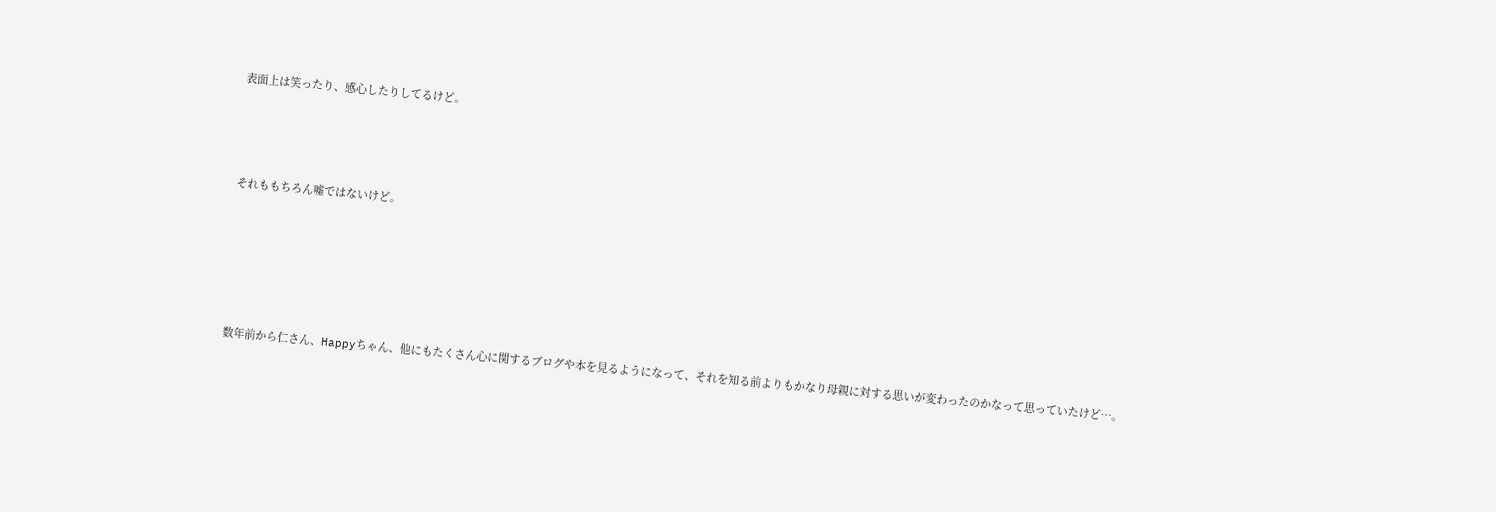表面上は笑ったり、感心したりしてるけど。






それももちろん嘘ではないけど。









数年前から仁さん、Happyちゃん、他にもたくさん心に関するブログや本を見るようになって、それを知る前よりもかなり母親に対する思いが変わったのかなって思っていたけど…。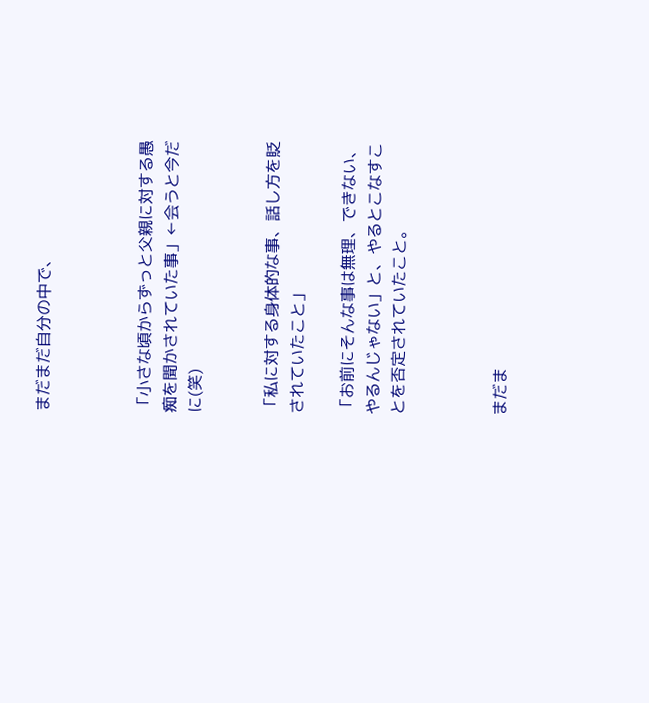まだまだ自分の中で、



「小さな頃からずっと父親に対する愚痴を聞かされていた事」←会うと今だに(笑)


「私に対する身体的な事、話し方を貶されていたこと」

「お前にそんな事は無理、できない、やるんじゃない」と、やるとこなすことを否定されていたこと。



まだま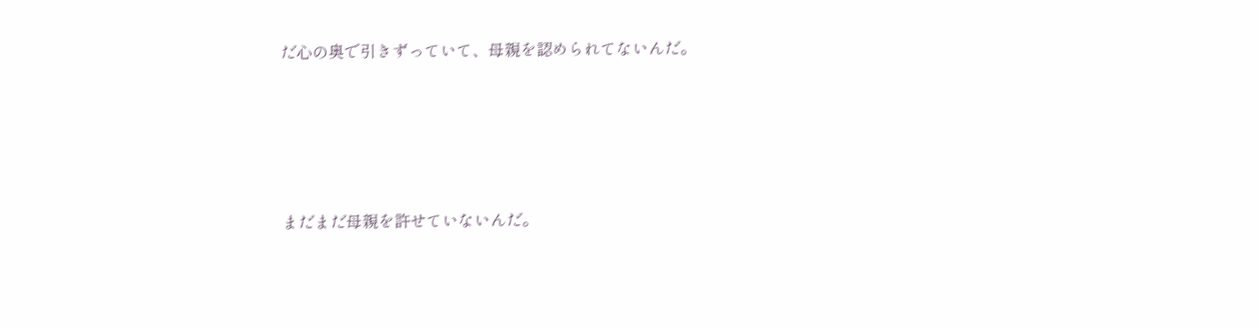だ心の奥で引きずっていて、母親を認められてないんだ。






まだまだ母親を許せていないんだ。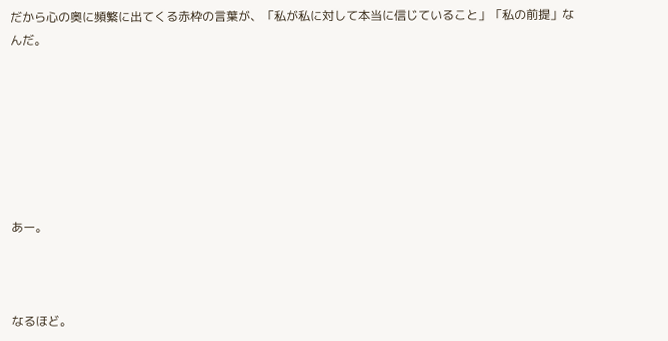だから心の奥に頻繁に出てくる赤枠の言葉が、「私が私に対して本当に信じていること」「私の前提」なんだ。







あー。



なるほど。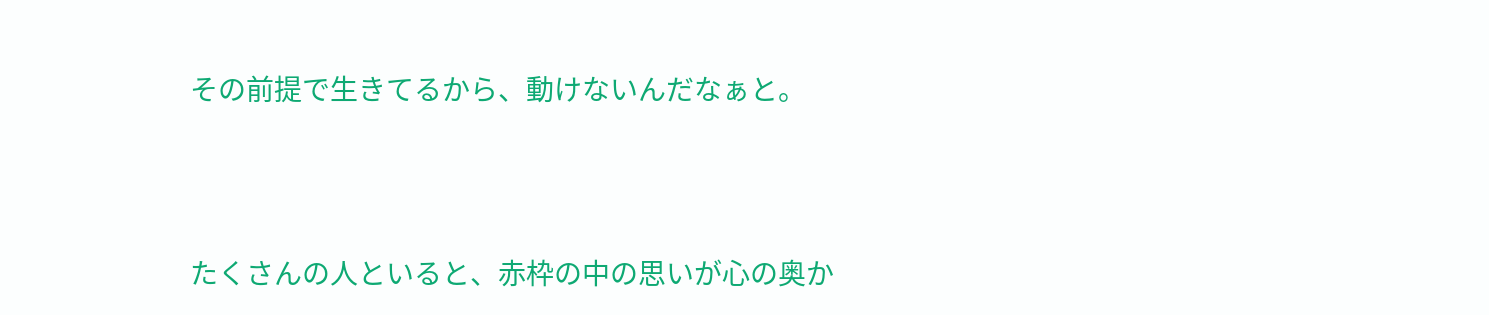その前提で生きてるから、動けないんだなぁと。





たくさんの人といると、赤枠の中の思いが心の奥か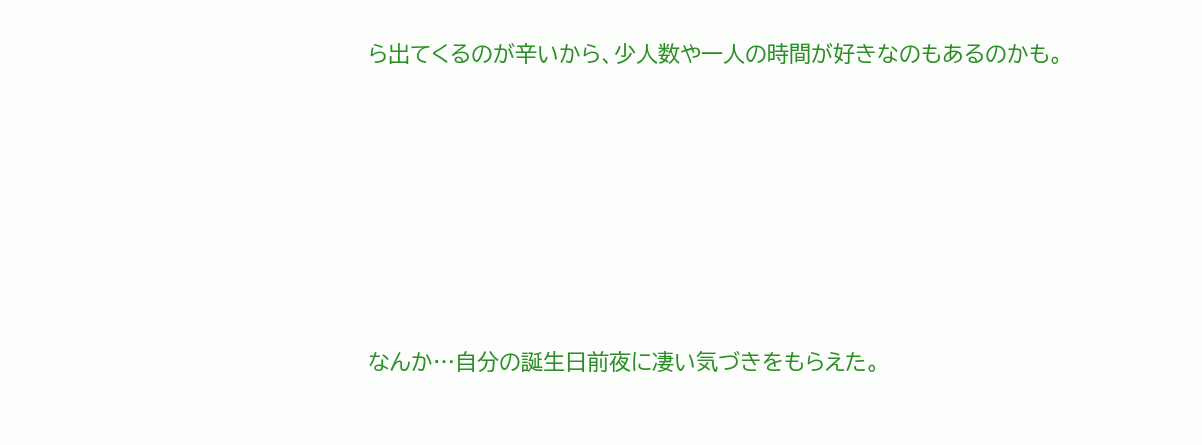ら出てくるのが辛いから、少人数や一人の時間が好きなのもあるのかも。






なんか…自分の誕生日前夜に凄い気づきをもらえた。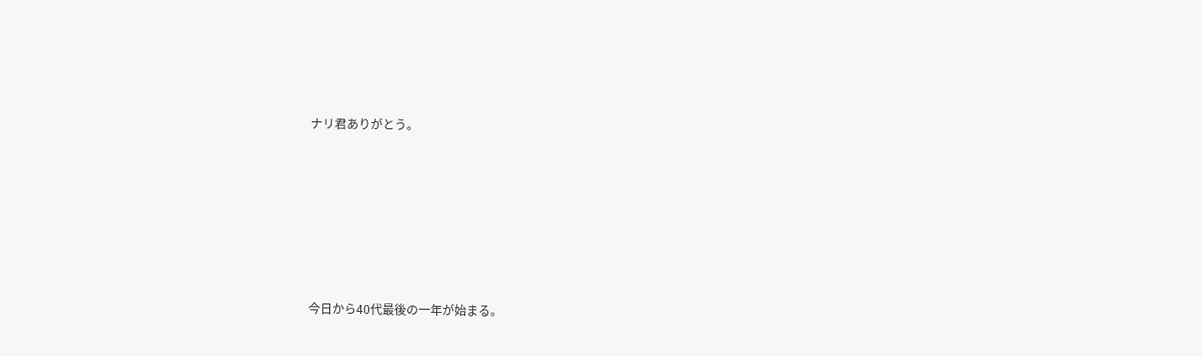ナリ君ありがとう。







今日から40代最後の一年が始まる。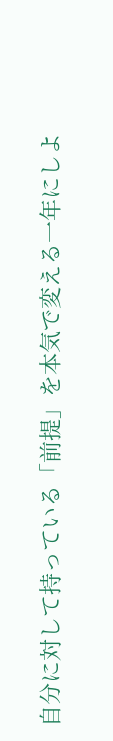自分に対して持っている「前提」を本気で変える一年にしよ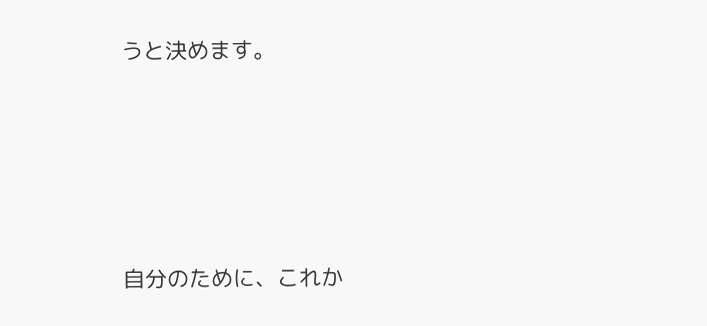うと決めます。







自分のために、これか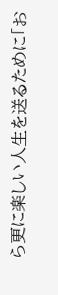ら更に楽しい人生を送るために「お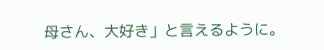母さん、大好き」と言えるように。